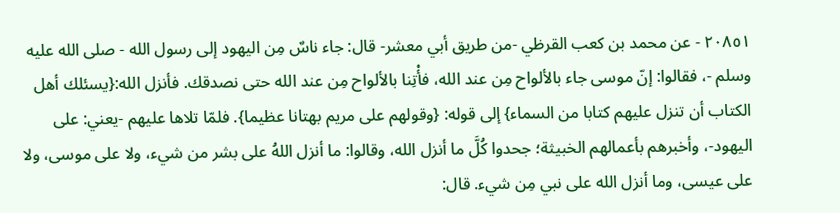٢٠٨٥١ - عن محمد بن كعب القرظي -من طريق أبي معشر- قال: جاء ناسٌ مِن اليهود إلى رسول الله - صلى الله عليه وسلم -، فقالوا: إنّ موسى جاء بالألواح مِن عند الله، فأْتِنا بالألواح مِن عند الله حتى نصدقك. فأنزل الله:{يسئلك أهل الكتاب أن تنزل عليهم كتابا من السماء} إلى قوله: {وقولهم على مريم بهتانا عظيما}. فلمّا تلاها عليهم -يعني: على اليهود-، وأخبرهم بأعمالهم الخبيثة؛ جحدوا كُلَّ ما أنزل الله، وقالوا: ما أنزل اللهُ على بشر من شيء، ولا على موسى، ولا على عيسى، وما أنزل الله على نبي مِن شيء. قال: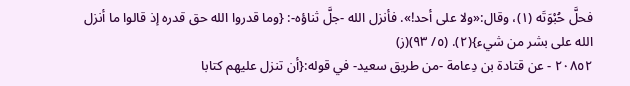فحلَّ حُبْوَتَه (١)، وقال:«ولا على أحد!». فأنزل الله -جلَّ ثناؤه-: {وما قدروا الله حق قدره إذ قالوا ما أنزل الله على بشر من شيء}(٢). (٥/ ٩٣)(ز)
٢٠٨٥٢ - عن قتادة بن دِعامة -من طريق سعيد- في قوله:{أن تنزل عليهم كتابا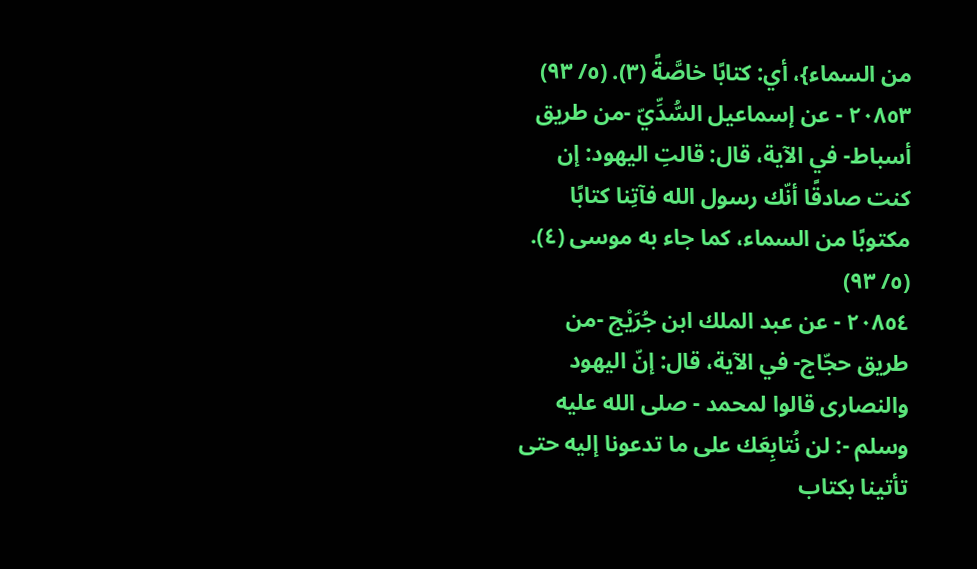من السماء}، أي: كتابًا خاصَّةً (٣). (٥/ ٩٣)
٢٠٨٥٣ - عن إسماعيل السُّدِّيّ -من طريق أسباط- في الآية، قال: قالتِ اليهود: إن كنت صادقًا أنّك رسول الله فآتِنا كتابًا مكتوبًا من السماء، كما جاء به موسى (٤). (٥/ ٩٣)
٢٠٨٥٤ - عن عبد الملك ابن جُرَيْج -من طريق حجّاج- في الآية، قال: إنّ اليهود والنصارى قالوا لمحمد - صلى الله عليه وسلم -: لن نُتابِعَك على ما تدعونا إليه حتى تأتينا بكتاب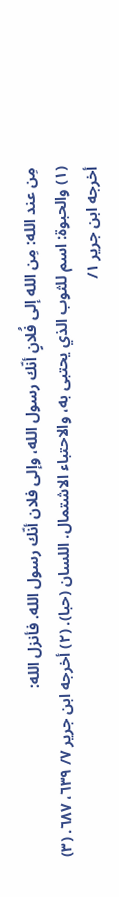مِن عند الله: مِن الله إلى فُلانٍ أنّك رسول الله، وإلى فلان أنّك رسول الله. فأنزل الله:
(١) والحبوة: اسم للثوب الذي يحتبى به، والاحتباء الاشتمال. اللسان (حبا). (٢) أخرجه ابن جرير ٧/ ٦٣٩، ٦٨٧. (٣) أخرجه ابن جرير ١/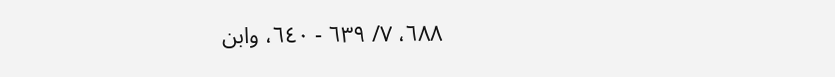٦٨٨، ٧/ ٦٣٩ - ٦٤٠، وابن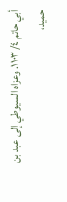أبي حاتم ٤/ ١١٠٣. وعزاه السيوطي إلى عبد بن حميد،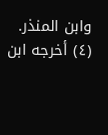وابن المنذر. (٤) أخرجه ابن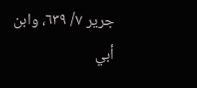جرير ٧/ ٦٣٩، وابن أبي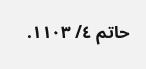حاتم ٤/ ١١٠٣.